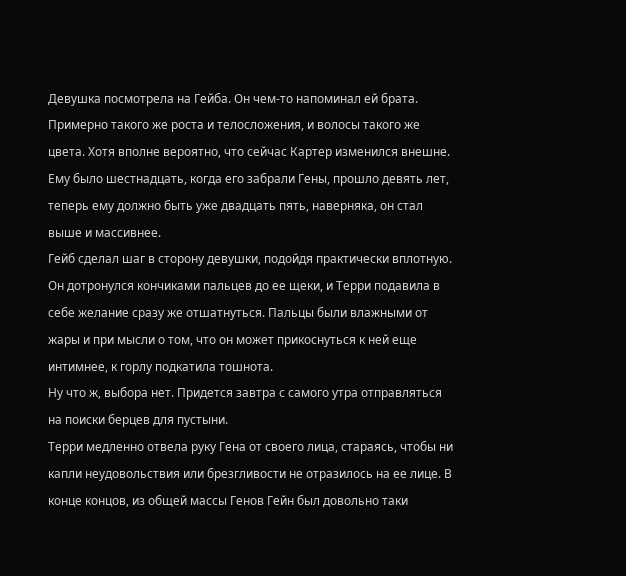Девушка посмотрела на Гейба. Он чем-то напоминал ей брата. Примерно такого же роста и телосложения, и волосы такого же цвета. Хотя вполне вероятно, что сейчас Картер изменился внешне. Ему было шестнадцать, когда его забрали Гены, прошло девять лет, теперь ему должно быть уже двадцать пять, наверняка, он стал выше и массивнее.
Гейб сделал шаг в сторону девушки, подойдя практически вплотную. Он дотронулся кончиками пальцев до ее щеки, и Терри подавила в себе желание сразу же отшатнуться. Пальцы были влажными от жары и при мысли о том, что он может прикоснуться к ней еще интимнее, к горлу подкатила тошнота.
Ну что ж, выбора нет. Придется завтра с самого утра отправляться на поиски берцев для пустыни.
Терри медленно отвела руку Гена от своего лица, стараясь, чтобы ни капли неудовольствия или брезгливости не отразилось на ее лице. В конце концов, из общей массы Генов Гейн был довольно таки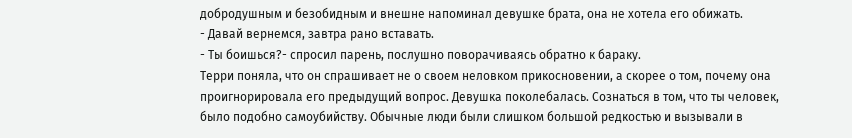добродушным и безобидным и внешне напоминал девушке брата, она не хотела его обижать.
- Давай вернемся, завтра рано вставать.
- Ты боишься?- спросил парень, послушно поворачиваясь обратно к бараку.
Терри поняла, что он спрашивает не о своем неловком прикосновении, а скорее о том, почему она проигнорировала его предыдущий вопрос. Девушка поколебалась. Сознаться в том, что ты человек, было подобно самоубийству. Обычные люди были слишком большой редкостью и вызывали в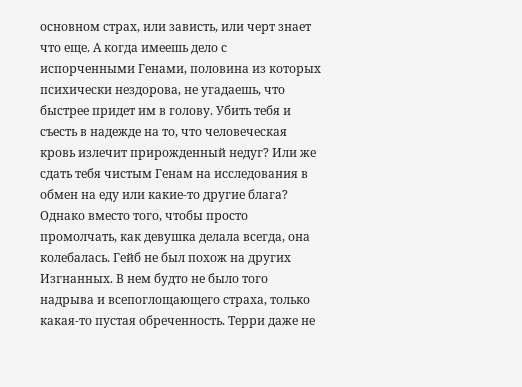основном страх, или зависть, или черт знает что еще. А когда имеешь дело с испорченными Генами, половина из которых психически нездорова, не угадаешь, что быстрее придет им в голову. Убить тебя и съесть в надежде на то, что человеческая кровь излечит прирожденный недуг? Или же сдать тебя чистым Генам на исследования в обмен на еду или какие-то другие блага? Однако вместо того, чтобы просто промолчать, как девушка делала всегда, она колебалась. Гейб не был похож на других Изгнанных. В нем будто не было того надрыва и всепоглощающего страха, только какая-то пустая обреченность. Терри даже не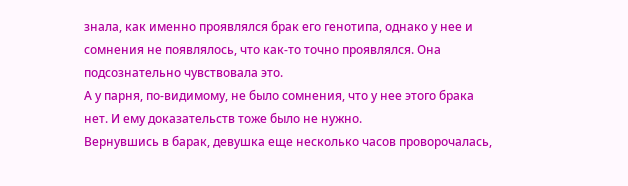знала, как именно проявлялся брак его генотипа, однако у нее и сомнения не появлялось, что как-то точно проявлялся. Она подсознательно чувствовала это.
А у парня, по-видимому, не было сомнения, что у нее этого брака нет. И ему доказательств тоже было не нужно.
Вернувшись в барак, девушка еще несколько часов проворочалась,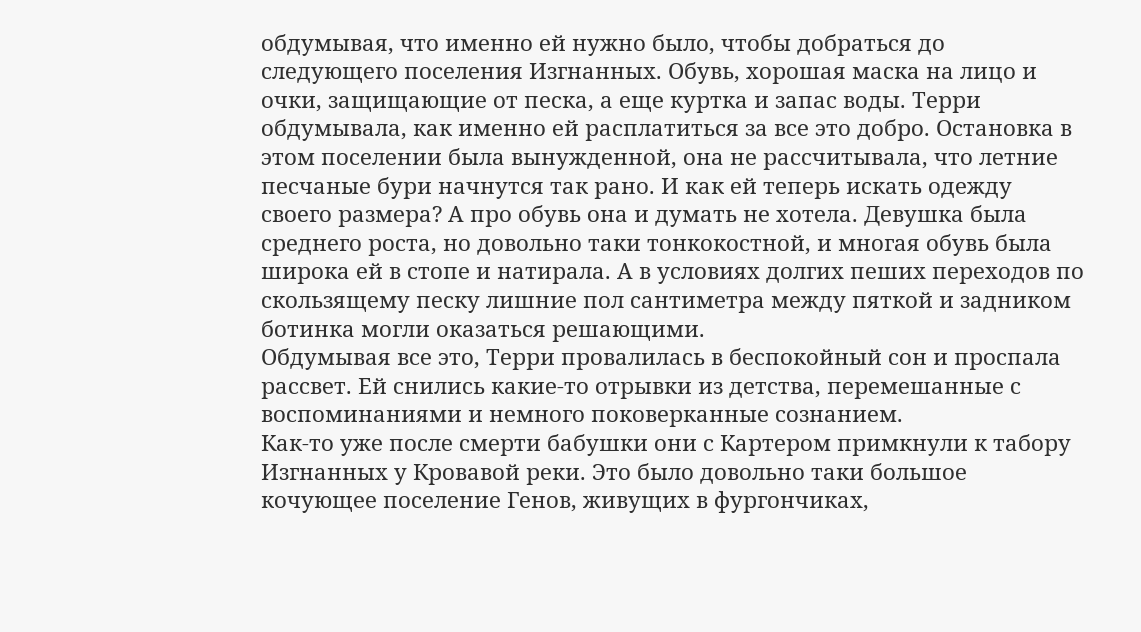обдумывая, что именно ей нужно было, чтобы добраться до следующего поселения Изгнанных. Обувь, хорошая маска на лицо и очки, защищающие от песка, а еще куртка и запас воды. Терри обдумывала, как именно ей расплатиться за все это добро. Остановка в этом поселении была вынужденной, она не рассчитывала, что летние песчаные бури начнутся так рано. И как ей теперь искать одежду своего размера? А про обувь она и думать не хотела. Девушка была среднего роста, но довольно таки тонкокостной, и многая обувь была широка ей в стопе и натирала. А в условиях долгих пеших переходов по скользящему песку лишние пол сантиметра между пяткой и задником ботинка могли оказаться решающими.
Обдумывая все это, Терри провалилась в беспокойный сон и проспала рассвет. Ей снились какие-то отрывки из детства, перемешанные с воспоминаниями и немного поковерканные сознанием.
Как-то уже после смерти бабушки они с Картером примкнули к табору Изгнанных у Кровавой реки. Это было довольно таки большое кочующее поселение Генов, живущих в фургончиках,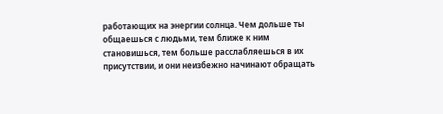работающих на энергии солнца. Чем дольше ты общаешься с людьми, тем ближе к ним становишься, тем больше расслабляешься в их присутствии, и они неизбежно начинают обращать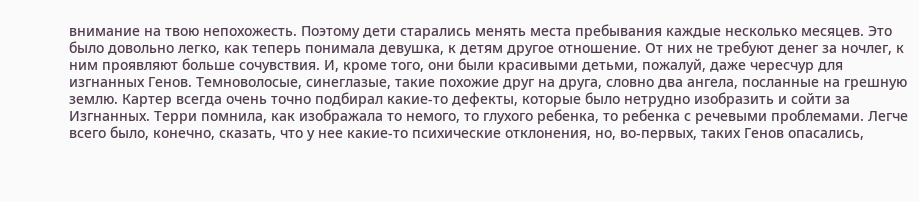внимание на твою непохожесть. Поэтому дети старались менять места пребывания каждые несколько месяцев. Это было довольно легко, как теперь понимала девушка, к детям другое отношение. От них не требуют денег за ночлег, к ним проявляют больше сочувствия. И, кроме того, они были красивыми детьми, пожалуй, даже чересчур для изгнанных Генов. Темноволосые, синеглазые, такие похожие друг на друга, словно два ангела, посланные на грешную землю. Картер всегда очень точно подбирал какие-то дефекты, которые было нетрудно изобразить и сойти за Изгнанных. Терри помнила, как изображала то немого, то глухого ребенка, то ребенка с речевыми проблемами. Легче всего было, конечно, сказать, что у нее какие-то психические отклонения, но, во-первых, таких Генов опасались,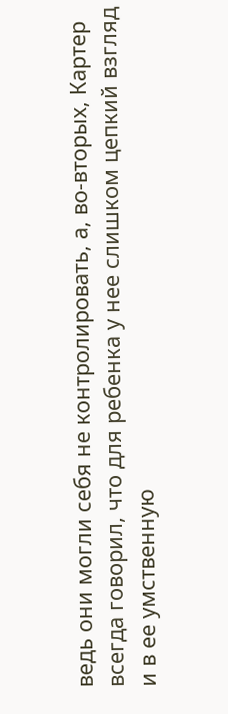ведь они могли себя не контролировать, а, во-вторых, Картер всегда говорил, что для ребенка у нее слишком цепкий взгляд и в ее умственную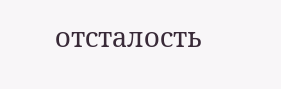отсталость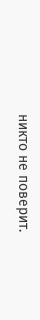никто не поверит.